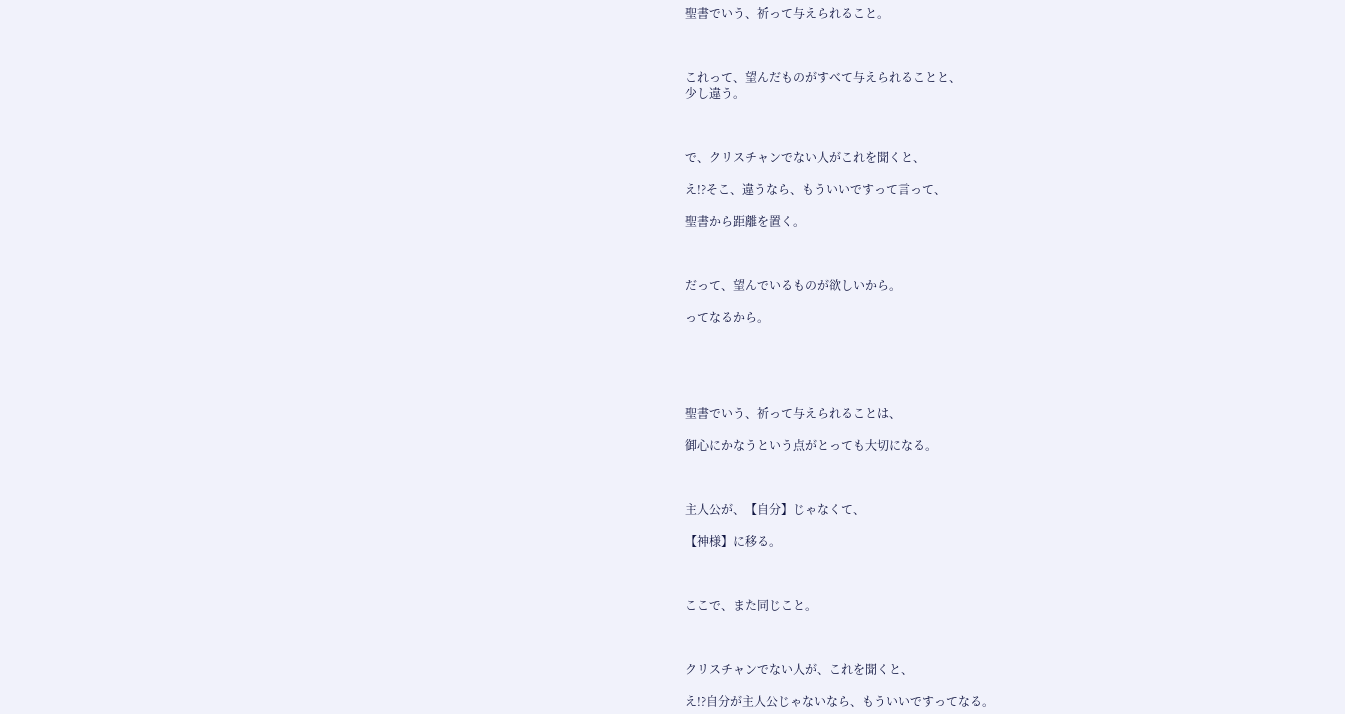聖書でいう、祈って与えられること。



これって、望んだものがすべて与えられることと、
少し違う。



で、クリスチャンでない人がこれを聞くと、

え!?そこ、違うなら、もういいですって言って、

聖書から距離を置く。



だって、望んでいるものが欲しいから。

ってなるから。





聖書でいう、祈って与えられることは、

御心にかなうという点がとっても大切になる。



主人公が、【自分】じゃなくて、

【神様】に移る。



ここで、また同じこと。



クリスチャンでない人が、これを聞くと、

え!?自分が主人公じゃないなら、もういいですってなる。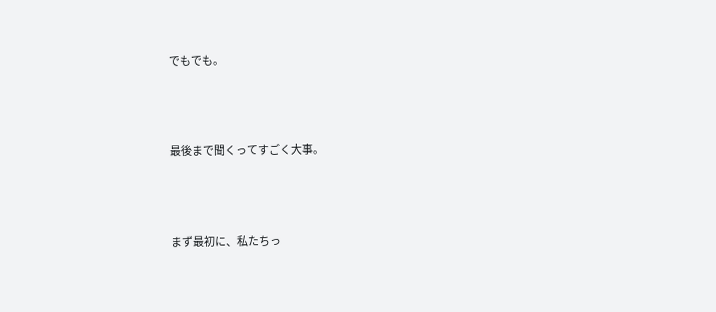でもでも。



最後まで聞くってすごく大事。



まず最初に、私たちっ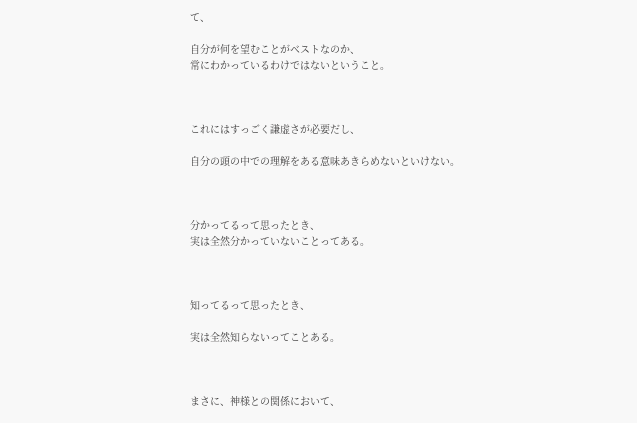て、

自分が何を望むことがベストなのか、
常にわかっているわけではないということ。



これにはすっごく謙虚さが必要だし、

自分の頭の中での理解をある意味あきらめないといけない。



分かってるって思ったとき、
実は全然分かっていないことってある。



知ってるって思ったとき、

実は全然知らないってことある。



まさに、神様との関係において、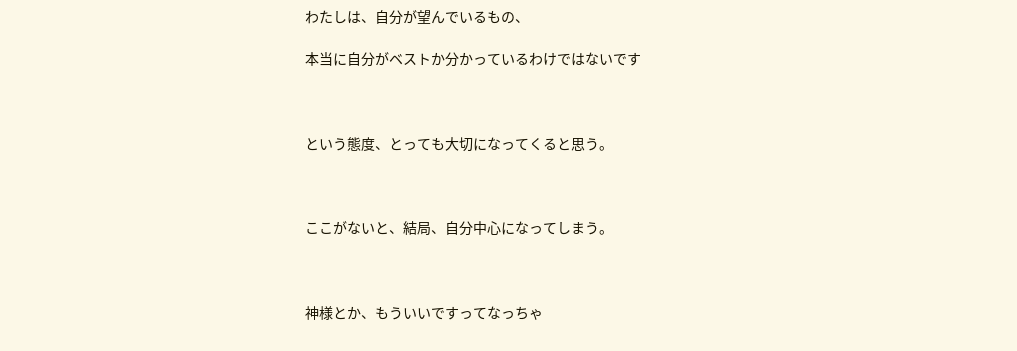わたしは、自分が望んでいるもの、

本当に自分がベストか分かっているわけではないです



という態度、とっても大切になってくると思う。



ここがないと、結局、自分中心になってしまう。



神様とか、もういいですってなっちゃ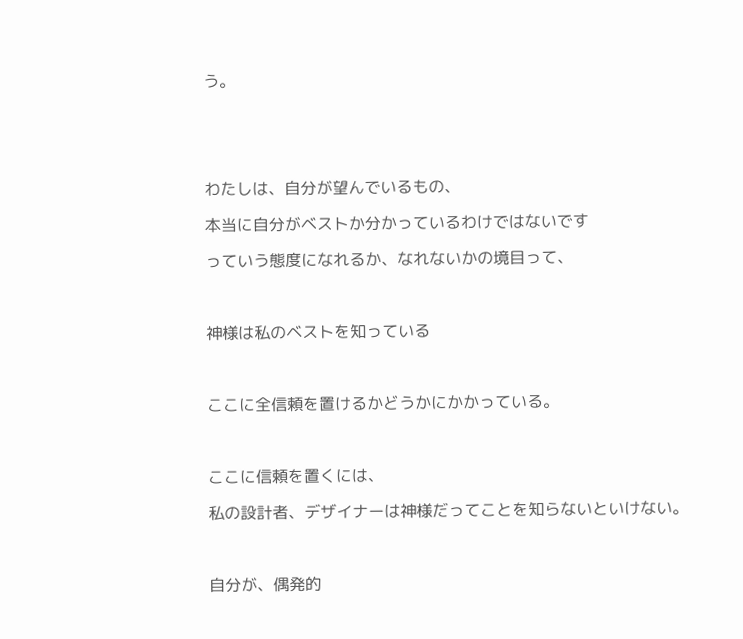う。





わたしは、自分が望んでいるもの、

本当に自分がベストか分かっているわけではないです

っていう態度になれるか、なれないかの境目って、



神様は私のベストを知っている



ここに全信頼を置けるかどうかにかかっている。



ここに信頼を置くには、

私の設計者、デザイナーは神様だってことを知らないといけない。



自分が、偶発的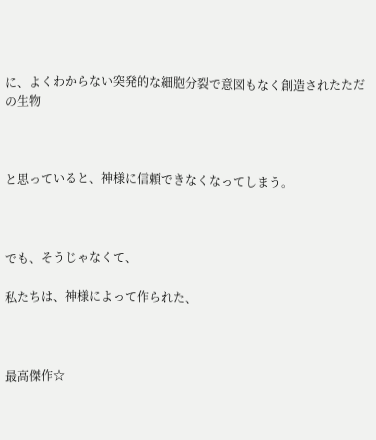に、よくわからない突発的な細胞分裂で意図もなく創造されたただの生物



と思っていると、神様に信頼できなくなってしまう。



でも、そうじゃなくて、

私たちは、神様によって作られた、



最高傑作☆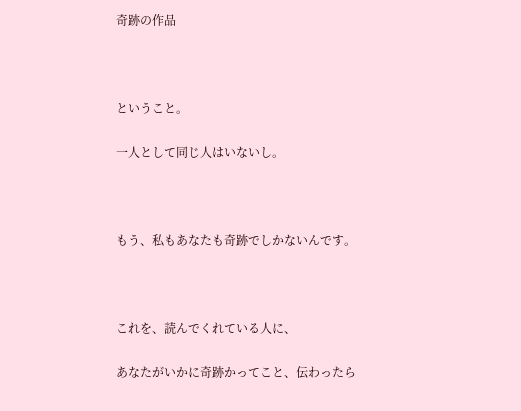奇跡の作品



ということ。

一人として同じ人はいないし。



もう、私もあなたも奇跡でしかないんです。



これを、読んでくれている人に、

あなたがいかに奇跡かってこと、伝わったら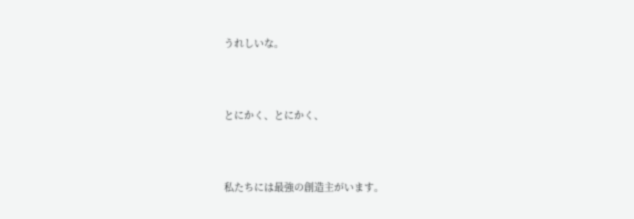うれしいな。



とにかく、とにかく、



私たちには最強の創造主がいます。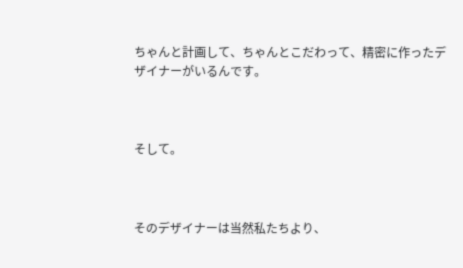ちゃんと計画して、ちゃんとこだわって、精密に作ったデザイナーがいるんです。



そして。



そのデザイナーは当然私たちより、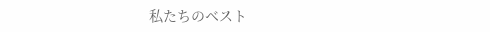私たちのベスト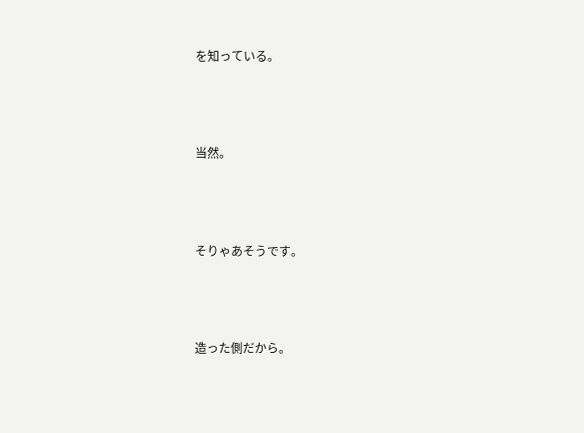を知っている。



当然。



そりゃあそうです。



造った側だから。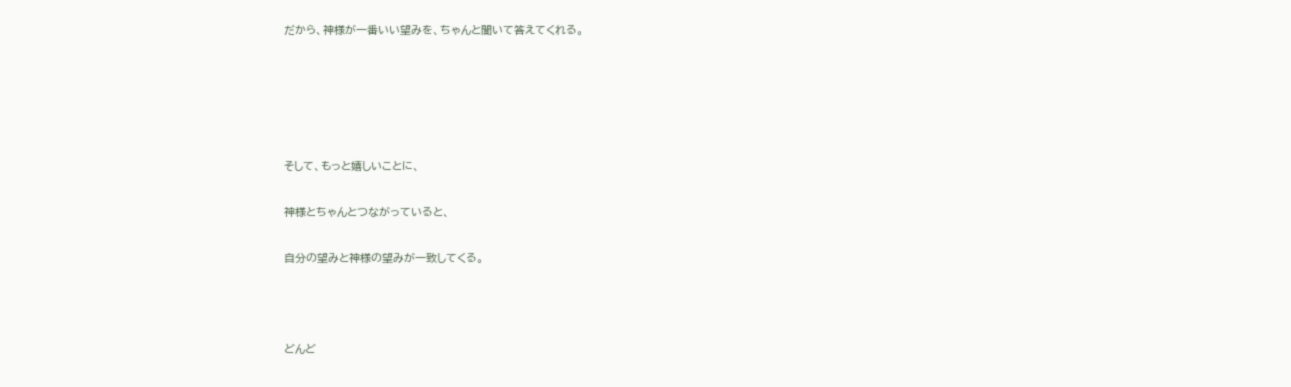だから、神様が一番いい望みを、ちゃんと聞いて答えてくれる。





そして、もっと嬉しいことに、

神様とちゃんとつながっていると、

自分の望みと神様の望みが一致してくる。



どんど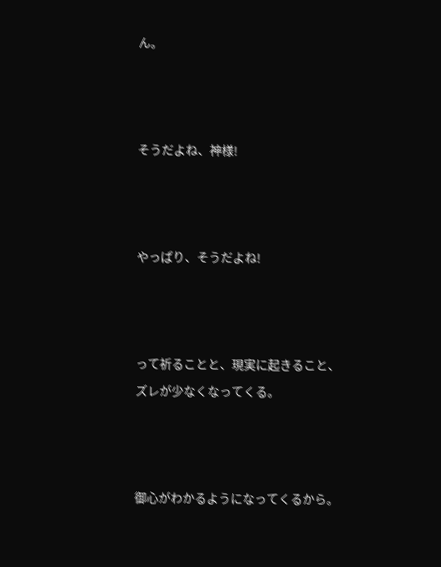ん。



そうだよね、神様!



やっぱり、そうだよね!



って祈ることと、現実に起きること、
ズレが少なくなってくる。



御心がわかるようになってくるから。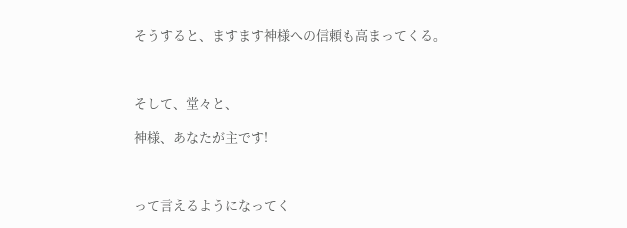そうすると、ますます神様への信頼も高まってくる。



そして、堂々と、

神様、あなたが主です!



って言えるようになってく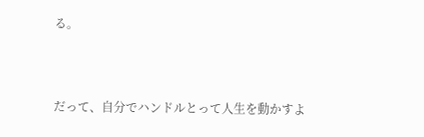る。



だって、自分でハンドルとって人生を動かすよ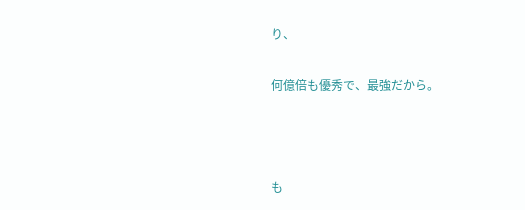り、

何億倍も優秀で、最強だから。



も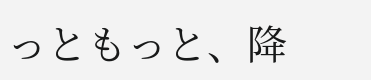っともっと、降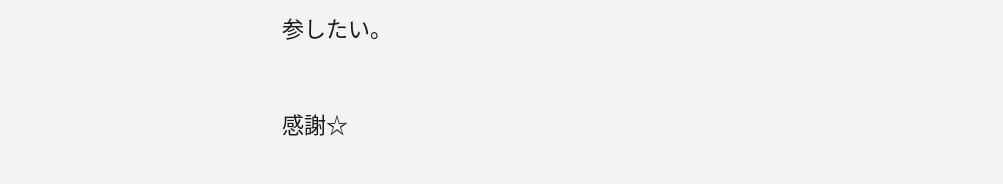参したい。



感謝☆